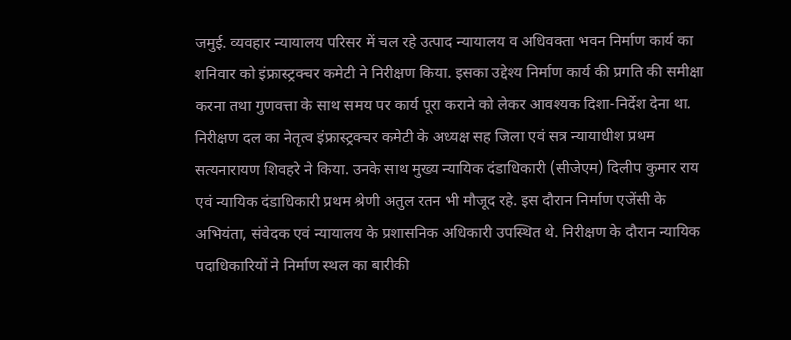जमुई. व्यवहार न्यायालय परिसर में चल रहे उत्पाद न्यायालय व अधिवक्ता भवन निर्माण कार्य का शनिवार को इंफ्रास्ट्रक्चर कमेटी ने निरीक्षण किया. इसका उद्देश्य निर्माण कार्य की प्रगति की समीक्षा करना तथा गुणवत्ता के साथ समय पर कार्य पूरा कराने को लेकर आवश्यक दिशा-निर्देश देना था. निरीक्षण दल का नेतृत्व इंफ्रास्ट्रक्चर कमेटी के अध्यक्ष सह जिला एवं सत्र न्यायाधीश प्रथम सत्यनारायण शिवहरे ने किया. उनके साथ मुख्य न्यायिक दंडाधिकारी (सीजेएम) दिलीप कुमार राय एवं न्यायिक दंडाधिकारी प्रथम श्रेणी अतुल रतन भी मौजूद रहे. इस दौरान निर्माण एजेंसी के अभियंता, संवेदक एवं न्यायालय के प्रशासनिक अधिकारी उपस्थित थे. निरीक्षण के दौरान न्यायिक पदाधिकारियों ने निर्माण स्थल का बारीकी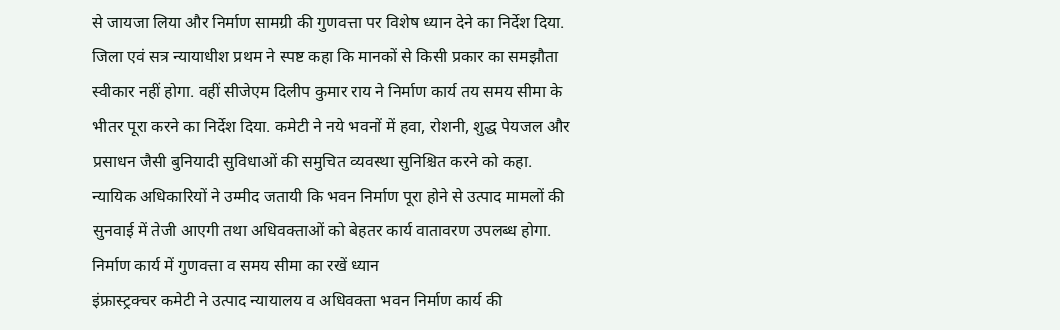से जायजा लिया और निर्माण सामग्री की गुणवत्ता पर विशेष ध्यान देने का निर्देश दिया. जिला एवं सत्र न्यायाधीश प्रथम ने स्पष्ट कहा कि मानकों से किसी प्रकार का समझौता स्वीकार नहीं होगा. वहीं सीजेएम दिलीप कुमार राय ने निर्माण कार्य तय समय सीमा के भीतर पूरा करने का निर्देश दिया. कमेटी ने नये भवनों में हवा, रोशनी, शुद्ध पेयजल और प्रसाधन जैसी बुनियादी सुविधाओं की समुचित व्यवस्था सुनिश्चित करने को कहा. न्यायिक अधिकारियों ने उम्मीद जतायी कि भवन निर्माण पूरा होने से उत्पाद मामलों की सुनवाई में तेजी आएगी तथा अधिवक्ताओं को बेहतर कार्य वातावरण उपलब्ध होगा.
निर्माण कार्य में गुणवत्ता व समय सीमा का रखें ध्यान
इंफ्रास्ट्रक्चर कमेटी ने उत्पाद न्यायालय व अधिवक्ता भवन निर्माण कार्य की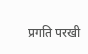प्रगति परखी